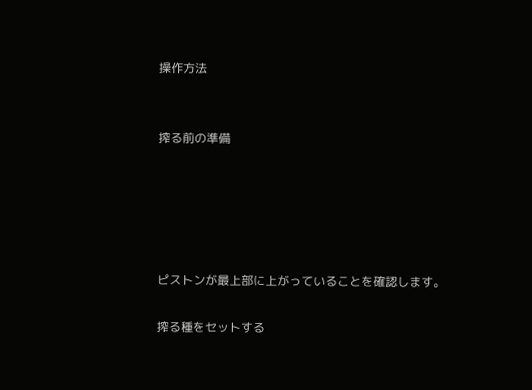操作方法


搾る前の準備





ピストンが最上部に上がっていることを確認します。

搾る種をセットする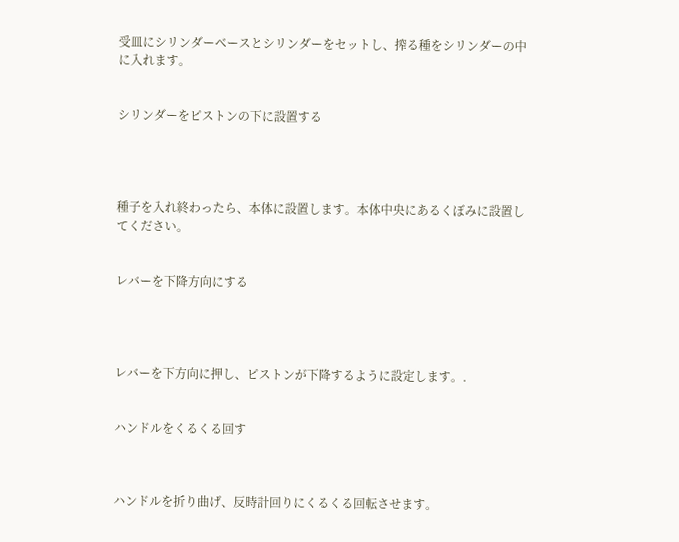受皿にシリンダーベースとシリンダーをセットし、搾る種をシリンダーの中に入れます。


シリンダーをピストンの下に設置する




種子を入れ終わったら、本体に設置します。本体中央にあるくぼみに設置してください。


レバーを下降方向にする




レバーを下方向に押し、ピストンが下降するように設定します。.


ハンドルをくるくる回す



ハンドルを折り曲げ、反時計回りにくるくる回転させます。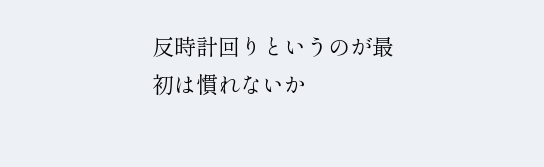反時計回りというのが最初は慣れないか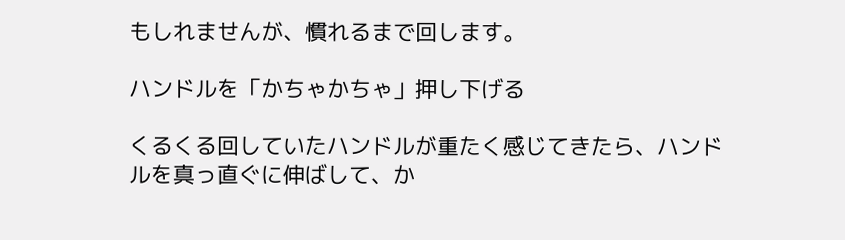もしれませんが、慣れるまで回します。

ハンドルを「かちゃかちゃ」押し下げる

くるくる回していたハンドルが重たく感じてきたら、ハンドルを真っ直ぐに伸ばして、か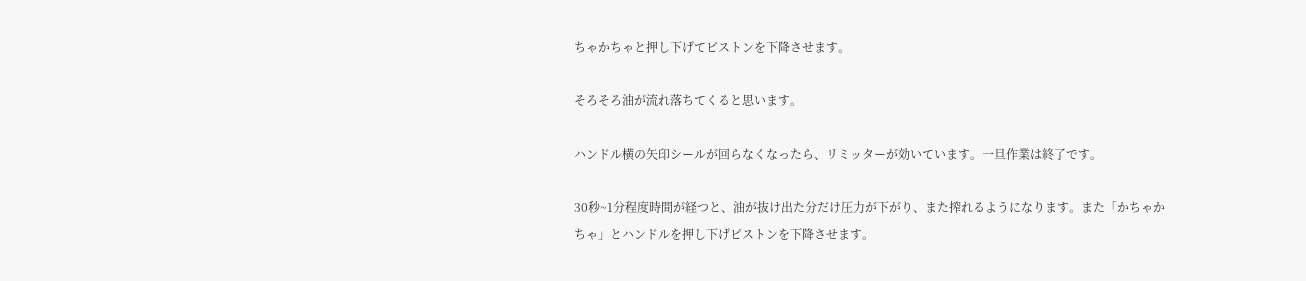ちゃかちゃと押し下げてピストンを下降させます。

そろそろ油が流れ落ちてくると思います。

ハンドル横の矢印シールが回らなくなったら、リミッターが効いています。一旦作業は終了です。

30秒~1分程度時間が経つと、油が抜け出た分だけ圧力が下がり、また搾れるようになります。また「かちゃかちゃ」とハンドルを押し下げピストンを下降させます。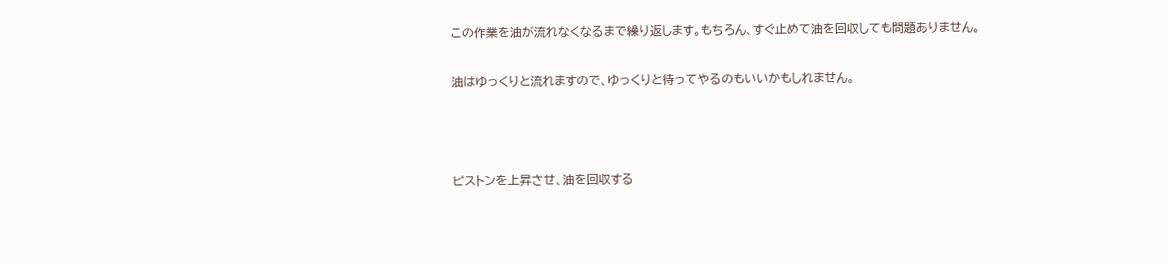この作業を油が流れなくなるまで繰り返します。もちろん、すぐ止めて油を回収しても問題ありません。

油はゆっくりと流れますので、ゆっくりと待ってやるのもいいかもしれません。



ピストンを上昇させ、油を回収する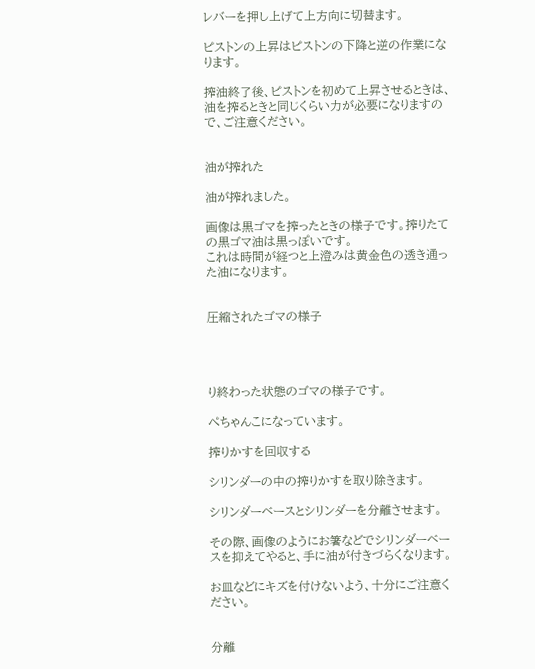レバーを押し上げて上方向に切替ます。

ピストンの上昇はピストンの下降と逆の作業になります。

搾油終了後、ピストンを初めて上昇させるときは、油を搾るときと同じくらい力が必要になりますので、ご注意ください。


油が搾れた

油が搾れました。

画像は黒ゴマを搾ったときの様子です。搾りたての黒ゴマ油は黒っぽいです。
これは時間が経つと上澄みは黄金色の透き通った油になります。


圧縮されたゴマの様子




り終わった状態のゴマの様子です。

ぺちゃんこになっています。

搾りかすを回収する

シリンダーの中の搾りかすを取り除きます。

シリンダーベースとシリンダーを分離させます。

その際、画像のようにお箸などでシリンダーベースを抑えてやると、手に油が付きづらくなります。

お皿などにキズを付けないよう、十分にご注意ください。


分離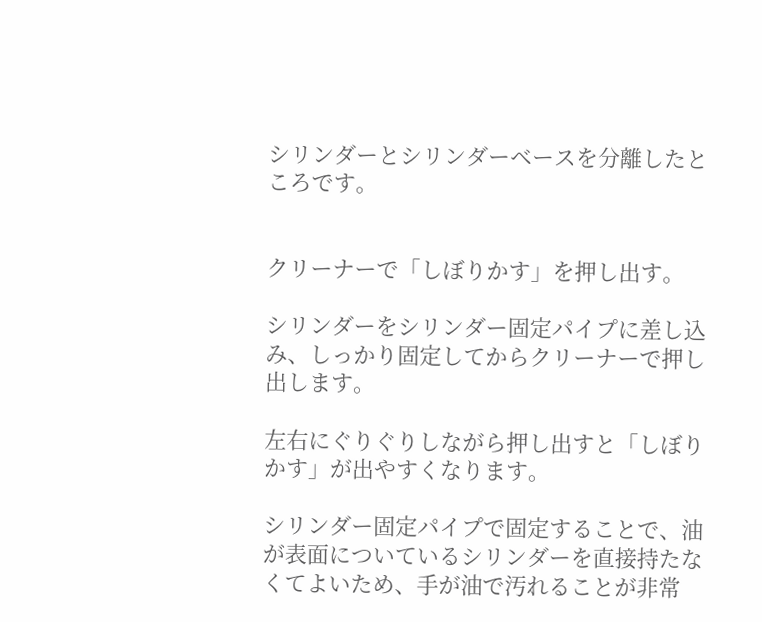シリンダーとシリンダーベースを分離したところです。


クリーナーで「しぼりかす」を押し出す。

シリンダーをシリンダー固定パイプに差し込み、しっかり固定してからクリーナーで押し出します。

左右にぐりぐりしながら押し出すと「しぼりかす」が出やすくなります。

シリンダー固定パイプで固定することで、油が表面についているシリンダーを直接持たなくてよいため、手が油で汚れることが非常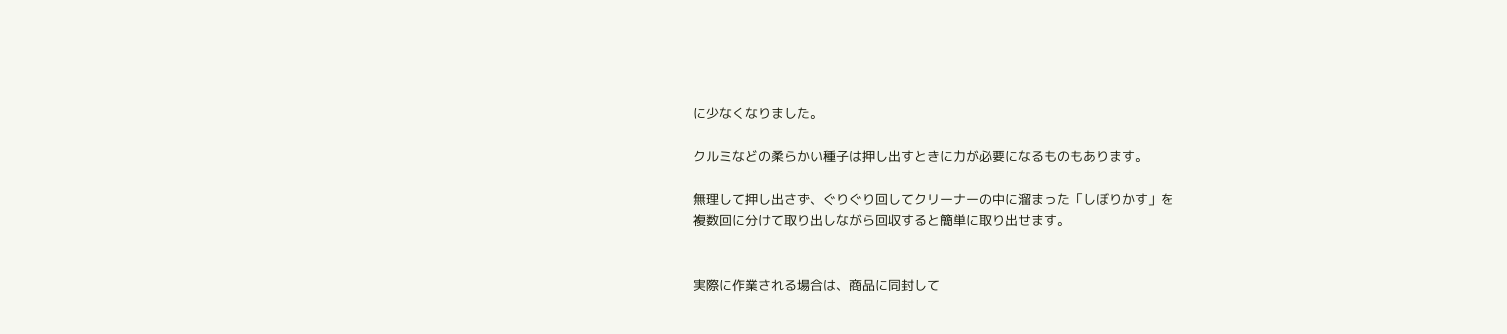に少なくなりました。

クルミなどの柔らかい種子は押し出すときに力が必要になるものもあります。

無理して押し出さず、ぐりぐり回してクリーナーの中に溜まった「しぼりかす」を
複数回に分けて取り出しながら回収すると簡単に取り出せます。


実際に作業される場合は、商品に同封して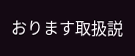おります取扱説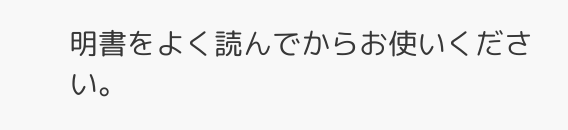明書をよく読んでからお使いください。